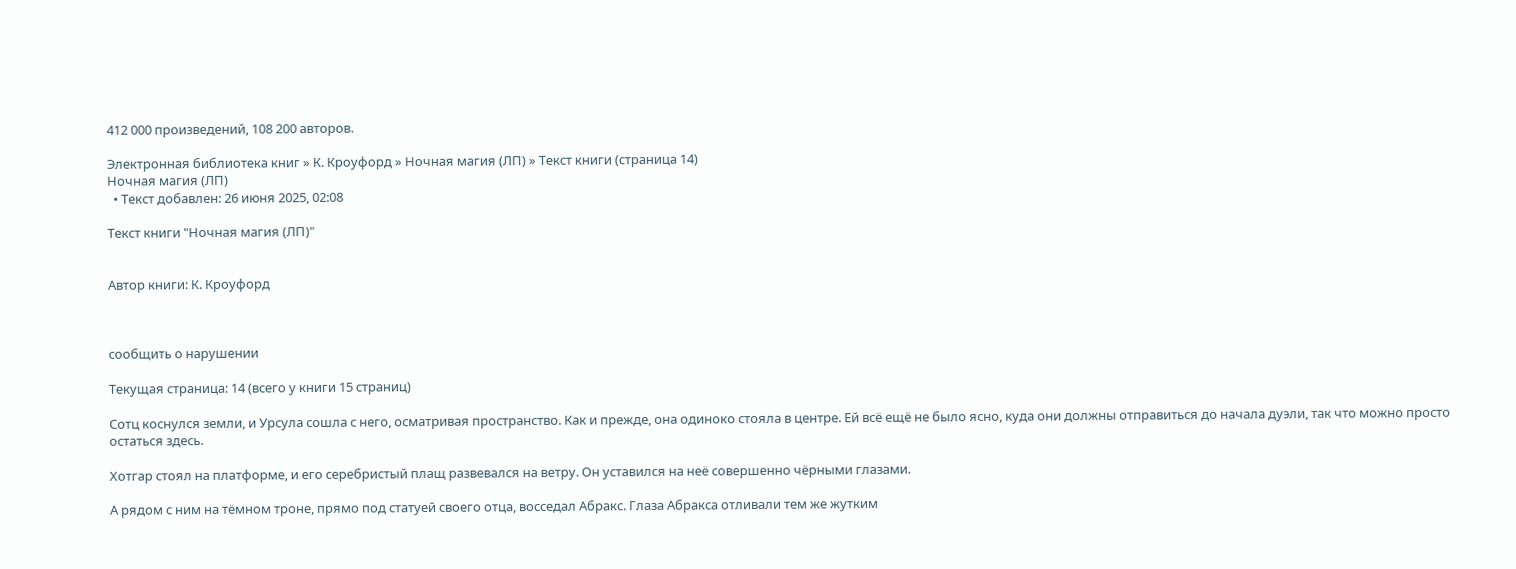412 000 произведений, 108 200 авторов.

Электронная библиотека книг » К. Кроуфорд » Ночная магия (ЛП) » Текст книги (страница 14)
Ночная магия (ЛП)
  • Текст добавлен: 26 июня 2025, 02:08

Текст книги "Ночная магия (ЛП)"


Автор книги: К. Кроуфорд



сообщить о нарушении

Текущая страница: 14 (всего у книги 15 страниц)

Сотц коснулся земли, и Урсула сошла с него, осматривая пространство. Как и прежде, она одиноко стояла в центре. Ей всё ещё не было ясно, куда они должны отправиться до начала дуэли, так что можно просто остаться здесь.

Хотгар стоял на платформе, и его серебристый плащ развевался на ветру. Он уставился на неё совершенно чёрными глазами.

А рядом с ним на тёмном троне, прямо под статуей своего отца, восседал Абракс. Глаза Абракса отливали тем же жутким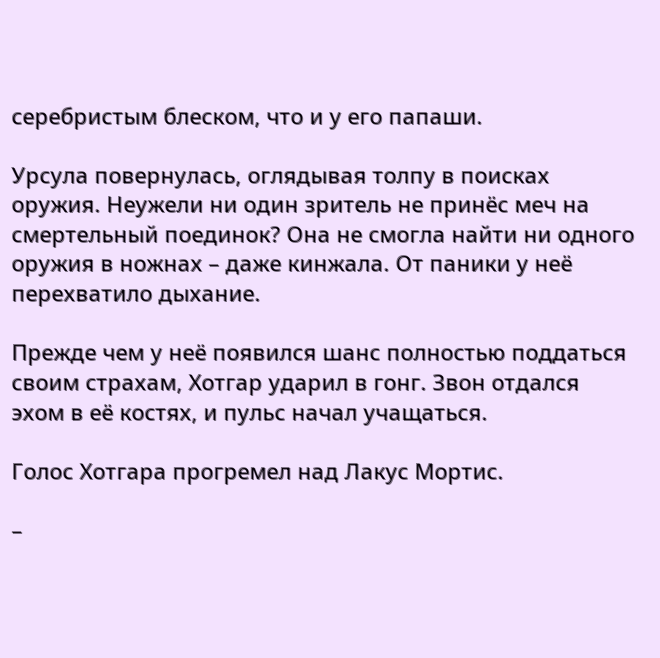серебристым блеском, что и у его папаши.

Урсула повернулась, оглядывая толпу в поисках оружия. Неужели ни один зритель не принёс меч на смертельный поединок? Она не смогла найти ни одного оружия в ножнах – даже кинжала. От паники у неё перехватило дыхание.

Прежде чем у неё появился шанс полностью поддаться своим страхам, Хотгар ударил в гонг. Звон отдался эхом в её костях, и пульс начал учащаться.

Голос Хотгара прогремел над Лакус Мортис.

–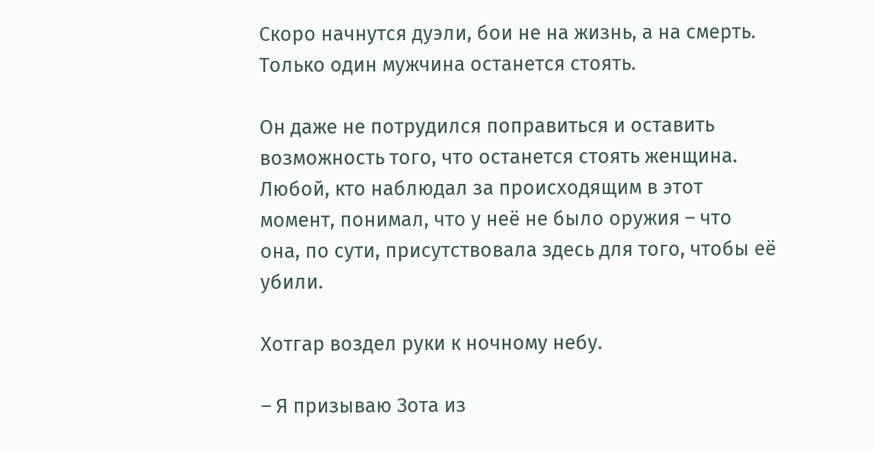Скоро начнутся дуэли, бои не на жизнь, а на смерть. Только один мужчина останется стоять.

Он даже не потрудился поправиться и оставить возможность того, что останется стоять женщина. Любой, кто наблюдал за происходящим в этот момент, понимал, что у неё не было оружия – что она, по сути, присутствовала здесь для того, чтобы её убили.

Хотгар воздел руки к ночному небу.

– Я призываю Зота из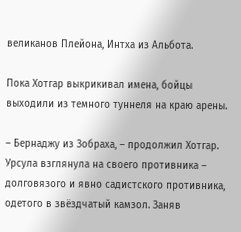великанов Плейона, Интха из Альбота.

Пока Хотгар выкрикивал имена, бойцы выходили из темного туннеля на краю арены.

– Бернаджу из Зобраха, – продолжил Хотгар. Урсула взглянула на своего противника – долговязого и явно садистского противника, одетого в звёздчатый камзол. Заняв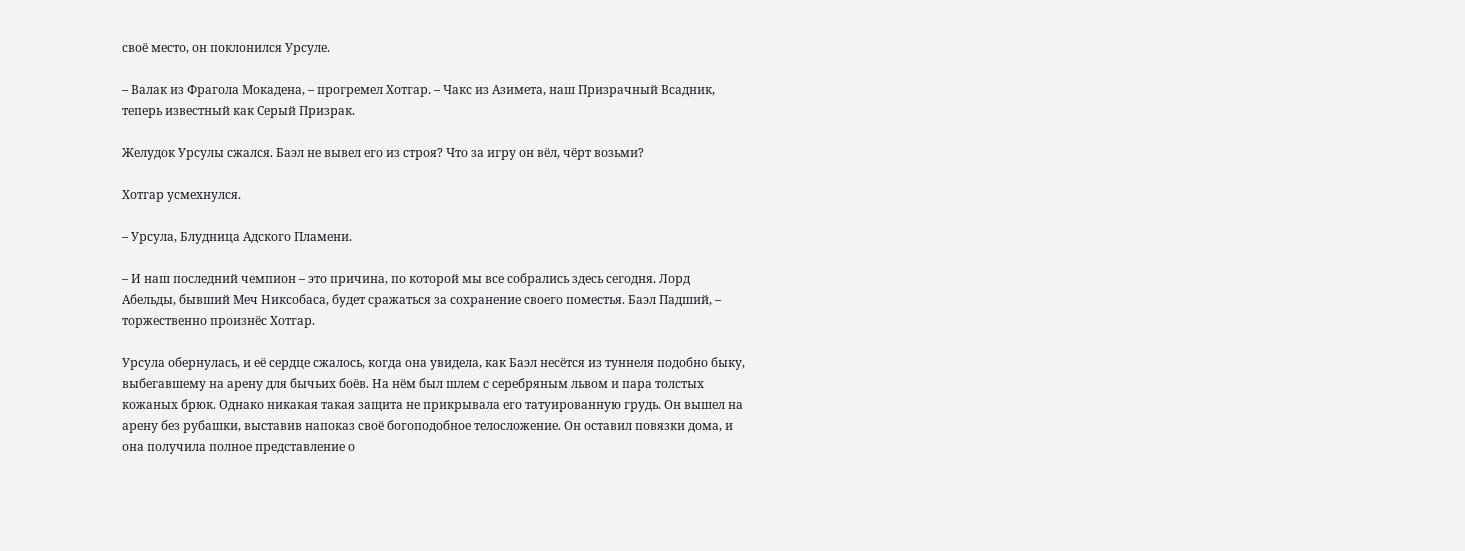своё место, он поклонился Урсуле.

– Валак из Фрагола Мокадена, – прогремел Хотгар. – Чакс из Азимета, наш Призрачный Всадник, теперь известный как Серый Призрак.

Желудок Урсулы сжался. Баэл не вывел его из строя? Что за игру он вёл, чёрт возьми?

Хотгар усмехнулся.

– Урсула, Блудница Адского Пламени.

– И наш последний чемпион – это причина, по которой мы все собрались здесь сегодня. Лорд Абельды, бывший Меч Никсобаса, будет сражаться за сохранение своего поместья. Баэл Падший, – торжественно произнёс Хотгар.

Урсула обернулась, и её сердце сжалось, когда она увидела, как Баэл несётся из туннеля подобно быку, выбегавшему на арену для бычьих боёв. На нём был шлем с серебряным львом и пара толстых кожаных брюк. Однако никакая такая защита не прикрывала его татуированную грудь. Он вышел на арену без рубашки, выставив напоказ своё богоподобное телосложение. Он оставил повязки дома, и она получила полное представление о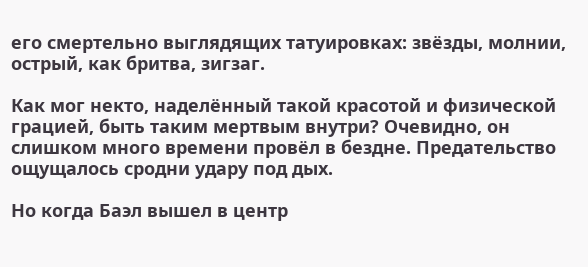его смертельно выглядящих татуировках: звёзды, молнии, острый, как бритва, зигзаг.

Как мог некто, наделённый такой красотой и физической грацией, быть таким мертвым внутри? Очевидно, он слишком много времени провёл в бездне. Предательство ощущалось сродни удару под дых.

Но когда Баэл вышел в центр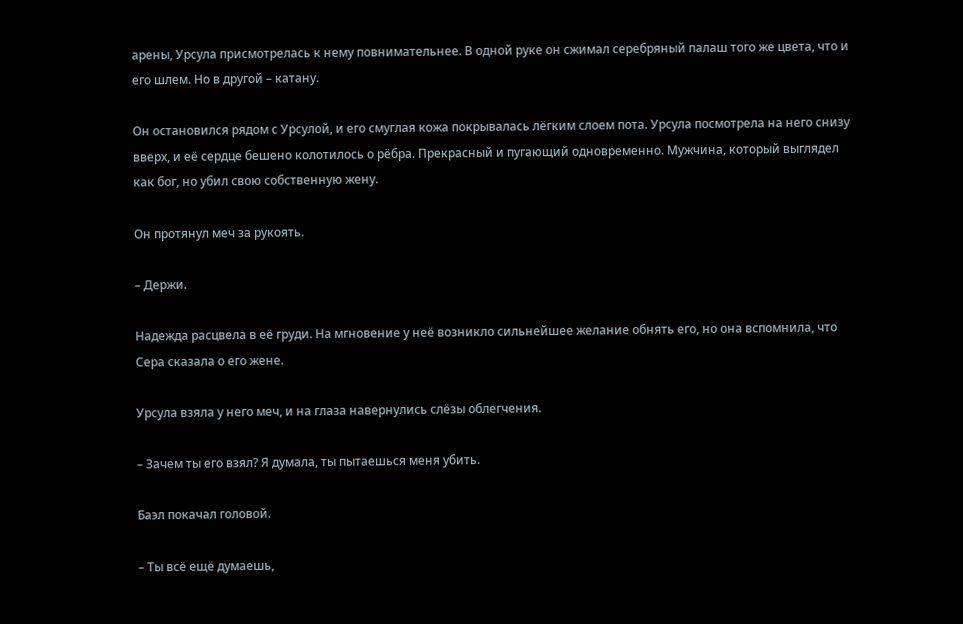арены, Урсула присмотрелась к нему повнимательнее. В одной руке он сжимал серебряный палаш того же цвета, что и его шлем. Но в другой – катану.

Он остановился рядом с Урсулой, и его смуглая кожа покрывалась лёгким слоем пота. Урсула посмотрела на него снизу вверх, и её сердце бешено колотилось о рёбра. Прекрасный и пугающий одновременно. Мужчина, который выглядел как бог, но убил свою собственную жену.

Он протянул меч за рукоять.

– Держи.

Надежда расцвела в её груди. На мгновение у неё возникло сильнейшее желание обнять его, но она вспомнила, что Сера сказала о его жене.

Урсула взяла у него меч, и на глаза навернулись слёзы облегчения.

– Зачем ты его взял? Я думала, ты пытаешься меня убить.

Баэл покачал головой.

– Ты всё ещё думаешь,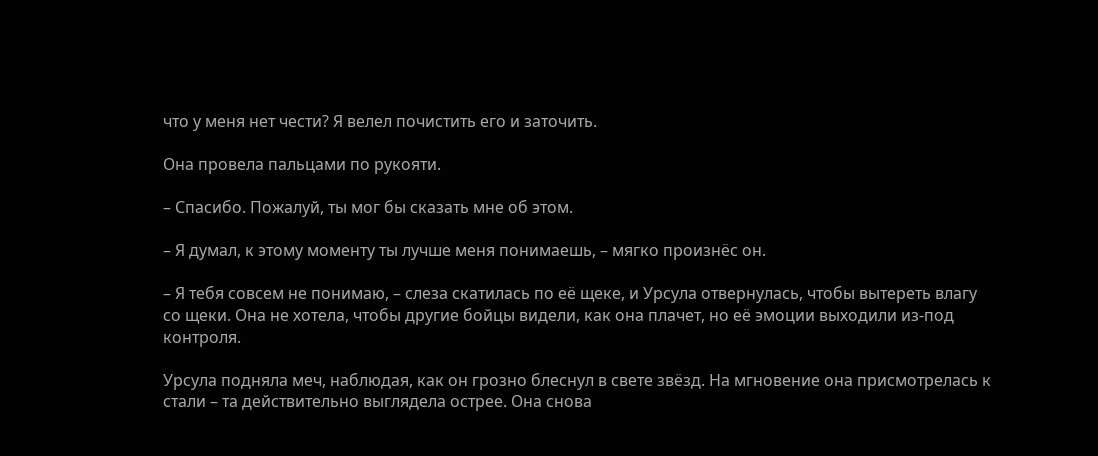что у меня нет чести? Я велел почистить его и заточить.

Она провела пальцами по рукояти.

– Спасибо. Пожалуй, ты мог бы сказать мне об этом.

– Я думал, к этому моменту ты лучше меня понимаешь, – мягко произнёс он.

– Я тебя совсем не понимаю, – слеза скатилась по её щеке, и Урсула отвернулась, чтобы вытереть влагу со щеки. Она не хотела, чтобы другие бойцы видели, как она плачет, но её эмоции выходили из-под контроля.

Урсула подняла меч, наблюдая, как он грозно блеснул в свете звёзд. На мгновение она присмотрелась к стали – та действительно выглядела острее. Она снова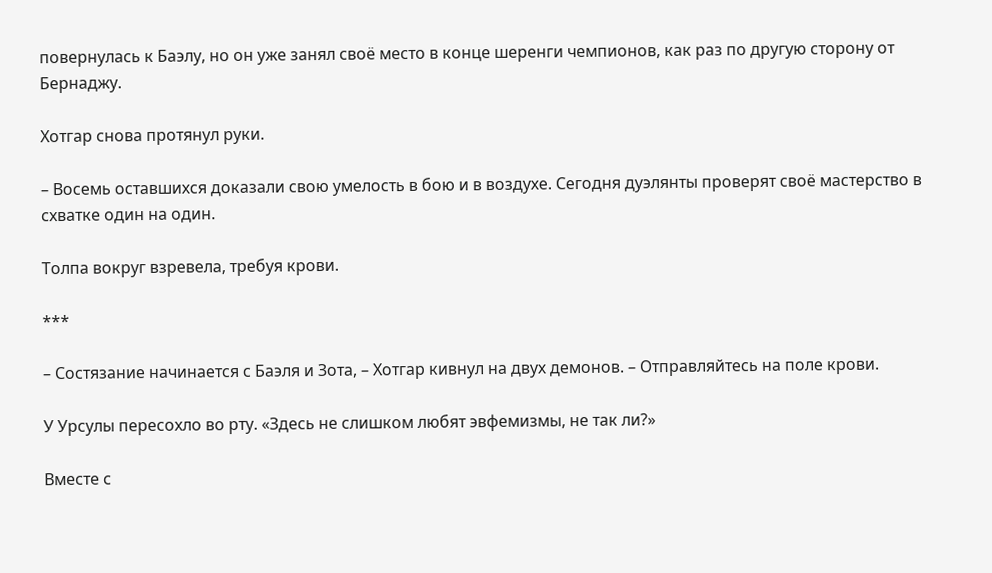повернулась к Баэлу, но он уже занял своё место в конце шеренги чемпионов, как раз по другую сторону от Бернаджу.

Хотгар снова протянул руки.

– Восемь оставшихся доказали свою умелость в бою и в воздухе. Сегодня дуэлянты проверят своё мастерство в схватке один на один.

Толпа вокруг взревела, требуя крови.

***

– Состязание начинается с Баэля и Зота, – Хотгар кивнул на двух демонов. – Отправляйтесь на поле крови.

У Урсулы пересохло во рту. «Здесь не слишком любят эвфемизмы, не так ли?»

Вместе с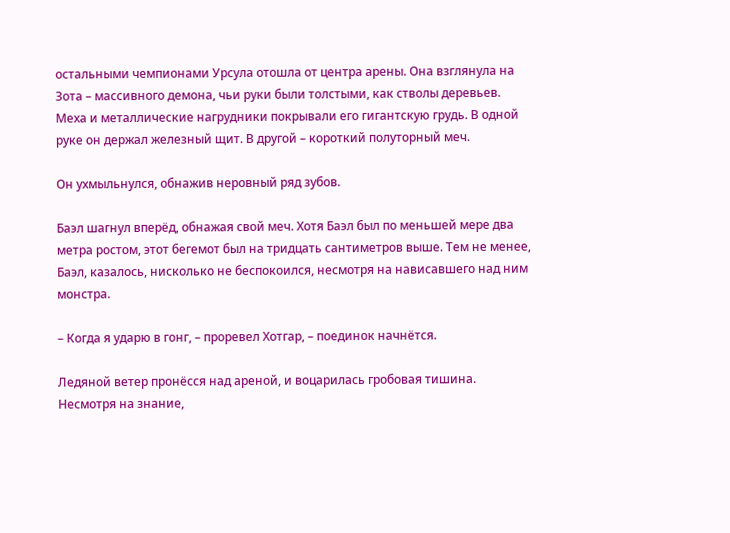остальными чемпионами Урсула отошла от центра арены. Она взглянула на Зота – массивного демона, чьи руки были толстыми, как стволы деревьев. Меха и металлические нагрудники покрывали его гигантскую грудь. В одной руке он держал железный щит. В другой – короткий полуторный меч.

Он ухмыльнулся, обнажив неровный ряд зубов.

Баэл шагнул вперёд, обнажая свой меч. Хотя Баэл был по меньшей мере два метра ростом, этот бегемот был на тридцать сантиметров выше. Тем не менее, Баэл, казалось, нисколько не беспокоился, несмотря на нависавшего над ним монстра.

– Когда я ударю в гонг, – проревел Хотгар, – поединок начнётся.

Ледяной ветер пронёсся над ареной, и воцарилась гробовая тишина. Несмотря на знание,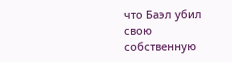что Баэл убил свою собственную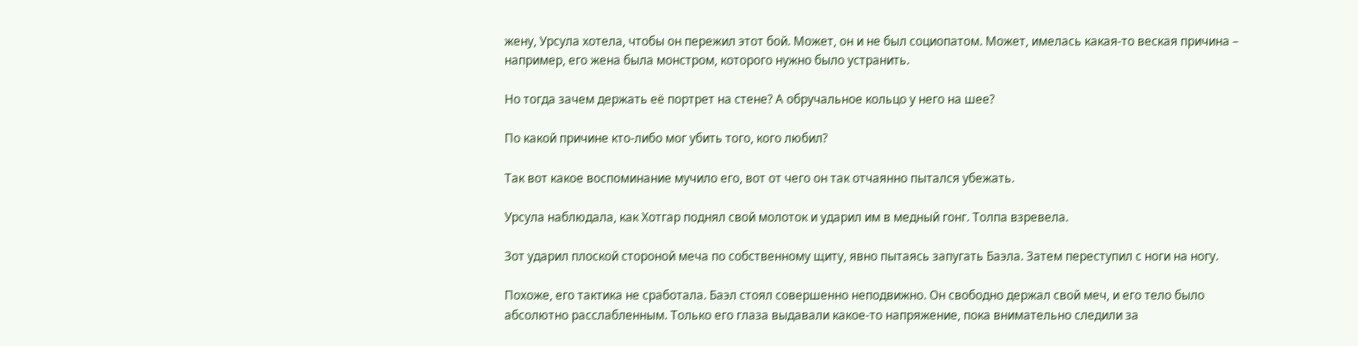жену, Урсула хотела, чтобы он пережил этот бой. Может, он и не был социопатом. Может, имелась какая-то веская причина – например, его жена была монстром, которого нужно было устранить.

Но тогда зачем держать её портрет на стене? А обручальное кольцо у него на шее?

По какой причине кто-либо мог убить того, кого любил?

Так вот какое воспоминание мучило его, вот от чего он так отчаянно пытался убежать.

Урсула наблюдала, как Хотгар поднял свой молоток и ударил им в медный гонг. Толпа взревела.

Зот ударил плоской стороной меча по собственному щиту, явно пытаясь запугать Баэла. Затем переступил с ноги на ногу.

Похоже, его тактика не сработала. Баэл стоял совершенно неподвижно. Он свободно держал свой меч, и его тело было абсолютно расслабленным. Только его глаза выдавали какое-то напряжение, пока внимательно следили за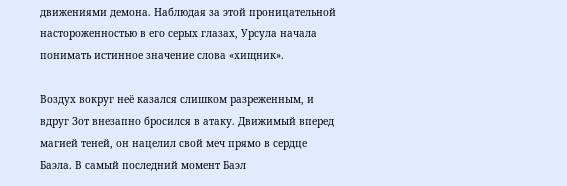движениями демона. Наблюдая за этой проницательной настороженностью в его серых глазах, Урсула начала понимать истинное значение слова «хищник».

Воздух вокруг неё казался слишком разреженным, и вдруг Зот внезапно бросился в атаку. Движимый вперед магией теней, он нацелил свой меч прямо в сердце Баэла. В самый последний момент Баэл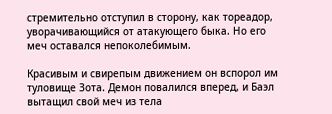стремительно отступил в сторону, как тореадор, уворачивающийся от атакующего быка. Но его меч оставался непоколебимым.

Красивым и свирепым движением он вспорол им туловище Зота. Демон повалился вперед, и Баэл вытащил свой меч из тела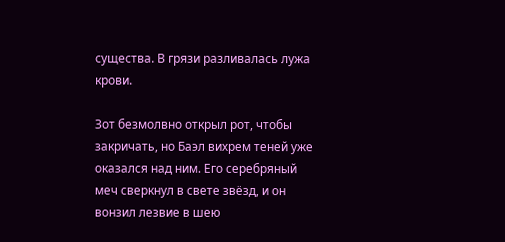существа. В грязи разливалась лужа крови.

Зот безмолвно открыл рот, чтобы закричать, но Баэл вихрем теней уже оказался над ним. Его серебряный меч сверкнул в свете звёзд, и он вонзил лезвие в шею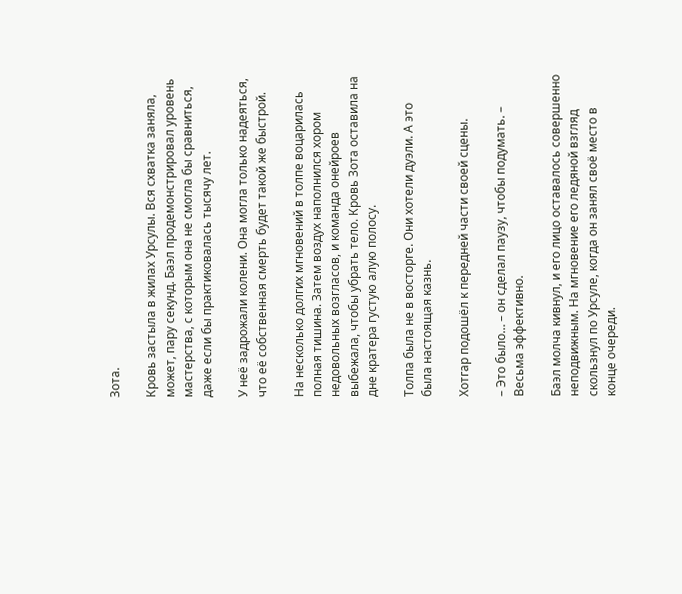Зота.

Кровь застыла в жилах Урсулы. Вся схватка заняла, может, пару секунд. Баэл продемонстрировал уровень мастерства, с которым она не смогла бы сравниться, даже если бы практиковалась тысячу лет.

У неё задрожали колени. Она могла только надеяться, что её собственная смерть будет такой же быстрой.

На несколько долгих мгновений в толпе воцарилась полная тишина. Затем воздух наполнился хором недовольных возгласов, и команда онейроев выбежала, чтобы убрать тело. Кровь Зота оставила на дне кратера густую алую полосу.

Толпа была не в восторге. Они хотели дуэли. А это была настоящая казнь.

Хотгар подошёл к передней части своей сцены.

– Это было… – он сделал паузу, чтобы подумать. – Весьма эффективно.

Баэл молча кивнул, и его лицо оставалось совершенно неподвижным. На мгновение его ледяной взгляд скользнул по Урсуле, когда он занял своё место в конце очереди.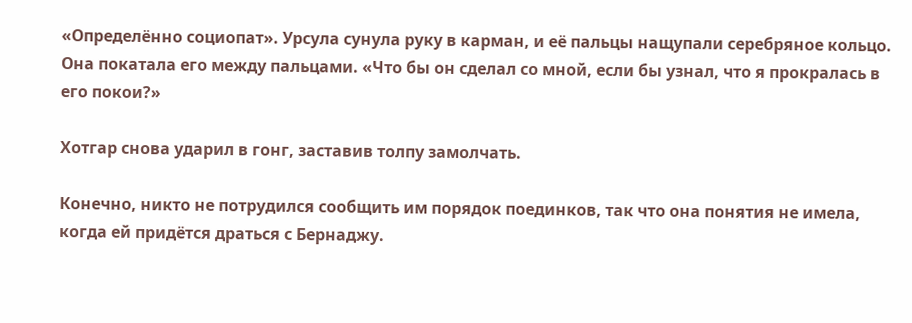«Определённо социопат». Урсула сунула руку в карман, и её пальцы нащупали серебряное кольцо. Она покатала его между пальцами. «Что бы он сделал со мной, если бы узнал, что я прокралась в его покои?»

Хотгар снова ударил в гонг, заставив толпу замолчать.

Конечно, никто не потрудился сообщить им порядок поединков, так что она понятия не имела, когда ей придётся драться с Бернаджу.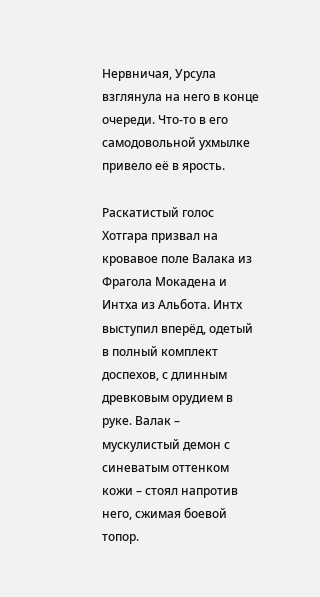Нервничая, Урсула взглянула на него в конце очереди. Что-то в его самодовольной ухмылке привело её в ярость.

Раскатистый голос Хотгара призвал на кровавое поле Валака из Фрагола Мокадена и Интха из Альбота. Интх выступил вперёд, одетый в полный комплект доспехов, с длинным древковым орудием в руке. Валак – мускулистый демон с синеватым оттенком кожи – стоял напротив него, сжимая боевой топор.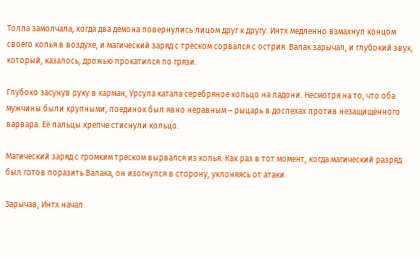Толпа замолчала, когда два демона повернулись лицом друг к другу. Интх медленно взмахнул концом своего копья в воздухе, и магический заряд с треском сорвался с острия. Валак зарычал, и глубокий звук, который, казалось, дрожью прокатился по грязи.

Глубоко засунув руку в карман, Урсула катала серебряное кольцо на ладони. Несмотря на то, что оба мужчины были крупными, поединок был явно неравным – рыцарь в доспехах против незащищённого варвара. Её пальцы крепче стиснули кольцо.

Магический заряд с громким треском вырвался из копья. Как раз в тот момент, когда магический разряд был готов поразить Валака, он изогнулся в сторону, уклоняясь от атаки.

Зарычав, Интх начал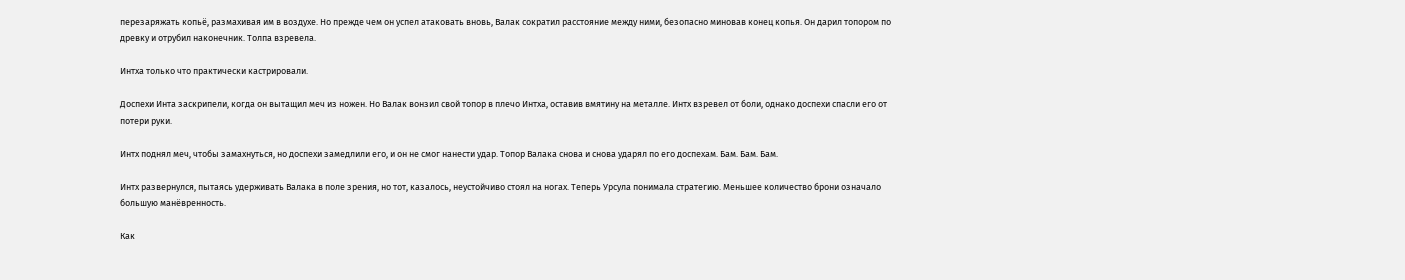перезаряжать копьё, размахивая им в воздухе. Но прежде чем он успел атаковать вновь, Валак сократил расстояние между ними, безопасно миновав конец копья. Он дарил топором по древку и отрубил наконечник. Толпа взревела.

Интха только что практически кастрировали.

Доспехи Инта заскрипели, когда он вытащил меч из ножен. Но Валак вонзил свой топор в плечо Интха, оставив вмятину на металле. Интх взревел от боли, однако доспехи спасли его от потери руки.

Интх поднял меч, чтобы замахнуться, но доспехи замедлили его, и он не смог нанести удар. Топор Валака снова и снова ударял по его доспехам. Бам. Бам. Бам.

Интх развернулся, пытаясь удерживать Валака в поле зрения, но тот, казалось, неустойчиво стоял на ногах. Теперь Урсула понимала стратегию. Меньшее количество брони означало большую манёвренность.

Как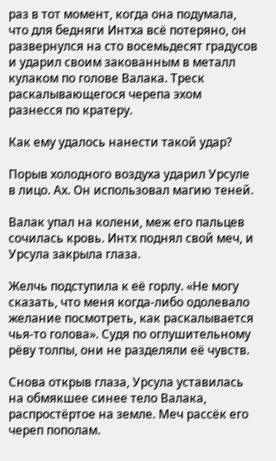раз в тот момент, когда она подумала, что для бедняги Интха всё потеряно, он развернулся на сто восемьдесят градусов и ударил своим закованным в металл кулаком по голове Валака. Треск раскалывающегося черепа эхом разнесся по кратеру.

Как ему удалось нанести такой удар?

Порыв холодного воздуха ударил Урсуле в лицо. Ах. Он использовал магию теней.

Валак упал на колени, меж его пальцев сочилась кровь. Интх поднял свой меч, и Урсула закрыла глаза.

Желчь подступила к её горлу. «Не могу сказать, что меня когда-либо одолевало желание посмотреть, как раскалывается чья-то голова». Судя по оглушительному рёву толпы, они не разделяли её чувств.

Снова открыв глаза, Урсула уставилась на обмякшее синее тело Валака, распростёртое на земле. Меч рассёк его череп пополам.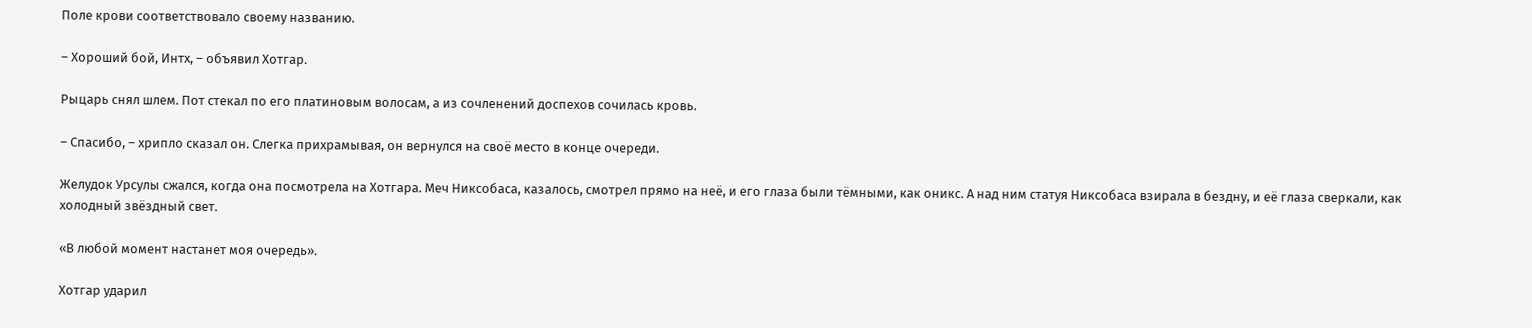Поле крови соответствовало своему названию.

– Хороший бой, Интх, – объявил Хотгар.

Рыцарь снял шлем. Пот стекал по его платиновым волосам, а из сочленений доспехов сочилась кровь.

– Спасибо, – хрипло сказал он. Слегка прихрамывая, он вернулся на своё место в конце очереди.

Желудок Урсулы сжался, когда она посмотрела на Хотгара. Меч Никсобаса, казалось, смотрел прямо на неё, и его глаза были тёмными, как оникс. А над ним статуя Никсобаса взирала в бездну, и её глаза сверкали, как холодный звёздный свет.

«В любой момент настанет моя очередь».

Хотгар ударил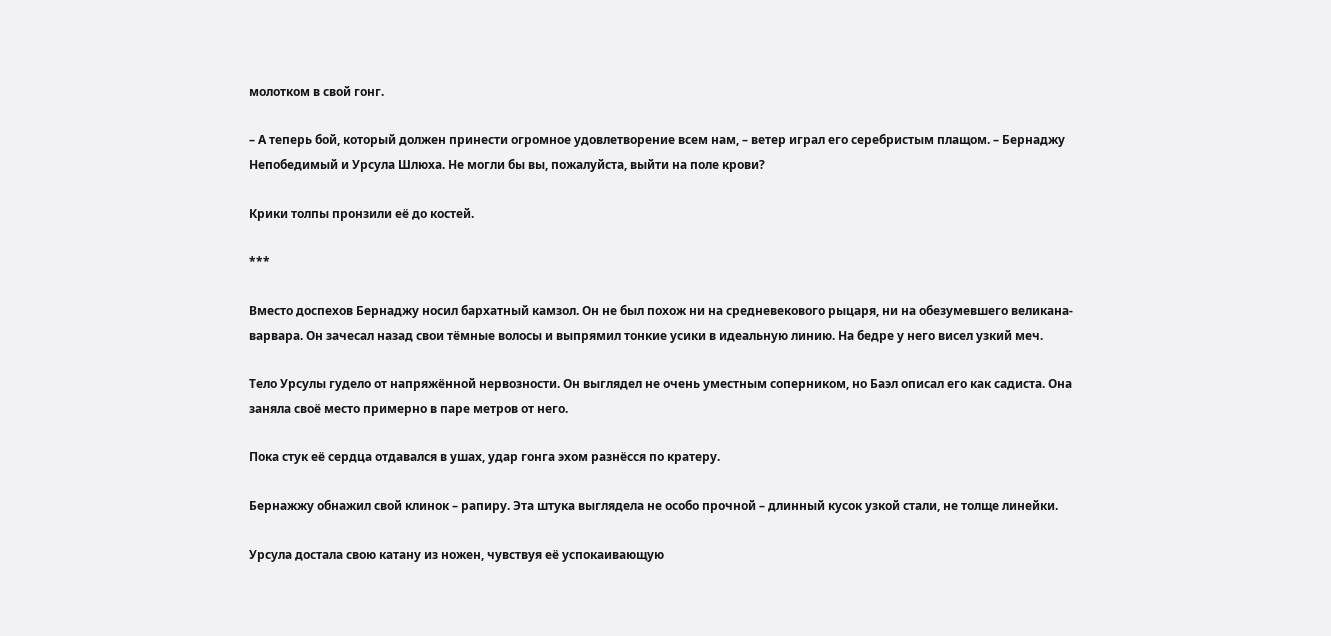молотком в свой гонг.

– А теперь бой, который должен принести огромное удовлетворение всем нам, – ветер играл его серебристым плащом. – Бернаджу Непобедимый и Урсула Шлюха. Не могли бы вы, пожалуйста, выйти на поле крови?

Крики толпы пронзили её до костей.

***

Вместо доспехов Бернаджу носил бархатный камзол. Он не был похож ни на средневекового рыцаря, ни на обезумевшего великана-варвара. Он зачесал назад свои тёмные волосы и выпрямил тонкие усики в идеальную линию. На бедре у него висел узкий меч.

Тело Урсулы гудело от напряжённой нервозности. Он выглядел не очень уместным соперником, но Баэл описал его как садиста. Она заняла своё место примерно в паре метров от него.

Пока стук её сердца отдавался в ушах, удар гонга эхом разнёсся по кратеру.

Бернажжу обнажил свой клинок – рапиру. Эта штука выглядела не особо прочной – длинный кусок узкой стали, не толще линейки.

Урсула достала свою катану из ножен, чувствуя её успокаивающую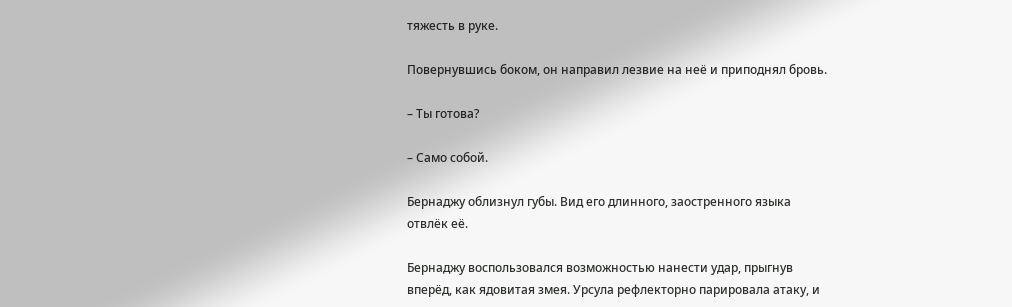тяжесть в руке.

Повернувшись боком, он направил лезвие на неё и приподнял бровь.

– Ты готова?

– Само собой.

Бернаджу облизнул губы. Вид его длинного, заостренного языка отвлёк её.

Бернаджу воспользовался возможностью нанести удар, прыгнув вперёд, как ядовитая змея. Урсула рефлекторно парировала атаку, и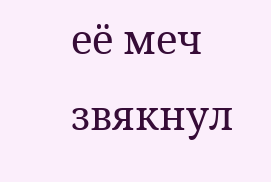её меч звякнул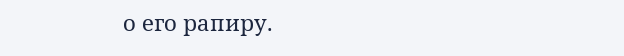о его рапиру.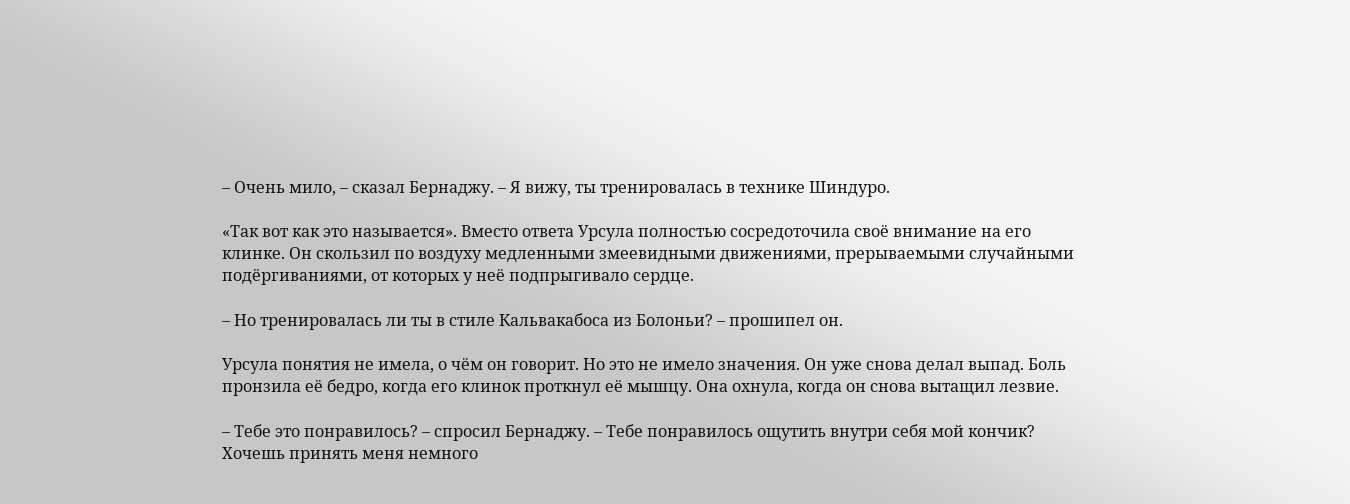– Очень мило, – сказал Бернаджу. – Я вижу, ты тренировалась в технике Шиндуро.

«Так вот как это называется». Вместо ответа Урсула полностью сосредоточила своё внимание на его клинке. Он скользил по воздуху медленными змеевидными движениями, прерываемыми случайными подёргиваниями, от которых у неё подпрыгивало сердце.

– Но тренировалась ли ты в стиле Кальвакабоса из Болоньи? – прошипел он.

Урсула понятия не имела, о чём он говорит. Но это не имело значения. Он уже снова делал выпад. Боль пронзила её бедро, когда его клинок проткнул её мышцу. Она охнула, когда он снова вытащил лезвие.

– Тебе это понравилось? – спросил Бернаджу. – Тебе понравилось ощутить внутри себя мой кончик? Хочешь принять меня немного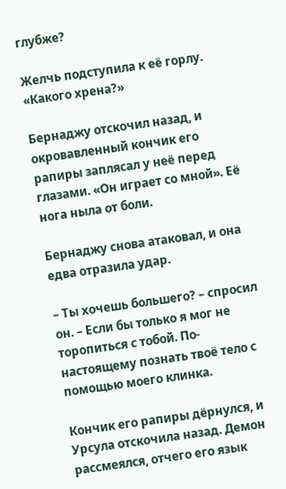глубже?

Желчь подступила к её горлу. «Какого хрена?»

Бернаджу отскочил назад, и окровавленный кончик его рапиры заплясал у неё перед глазами. «Он играет со мной». Её нога ныла от боли.

Бернаджу снова атаковал, и она едва отразила удар.

– Ты хочешь большего? – спросил он. – Если бы только я мог не торопиться с тобой. По-настоящему познать твоё тело с помощью моего клинка.

Кончик его рапиры дёрнулся, и Урсула отскочила назад. Демон рассмеялся, отчего его язык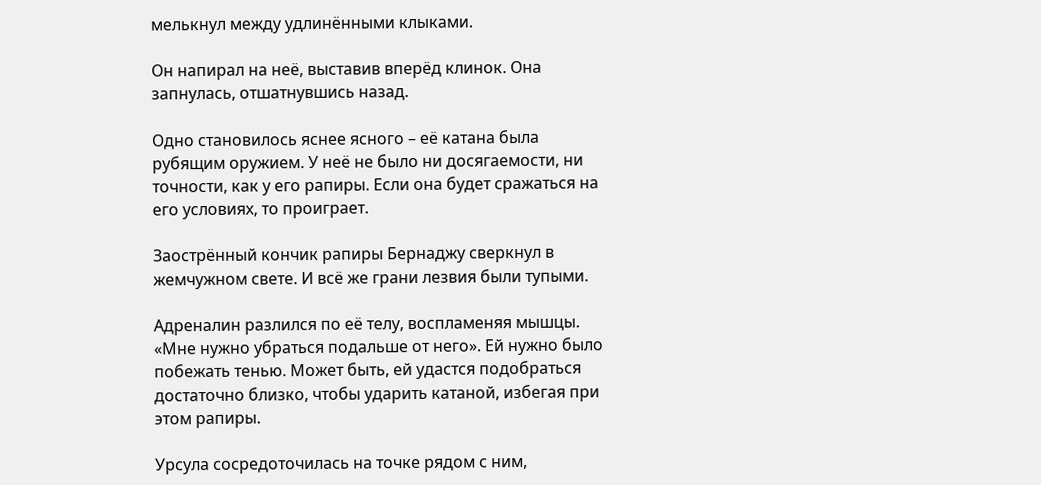мелькнул между удлинёнными клыками.

Он напирал на неё, выставив вперёд клинок. Она запнулась, отшатнувшись назад.

Одно становилось яснее ясного – её катана была рубящим оружием. У неё не было ни досягаемости, ни точности, как у его рапиры. Если она будет сражаться на его условиях, то проиграет.

Заострённый кончик рапиры Бернаджу сверкнул в жемчужном свете. И всё же грани лезвия были тупыми.

Адреналин разлился по её телу, воспламеняя мышцы. «Мне нужно убраться подальше от него». Ей нужно было побежать тенью. Может быть, ей удастся подобраться достаточно близко, чтобы ударить катаной, избегая при этом рапиры.

Урсула сосредоточилась на точке рядом с ним,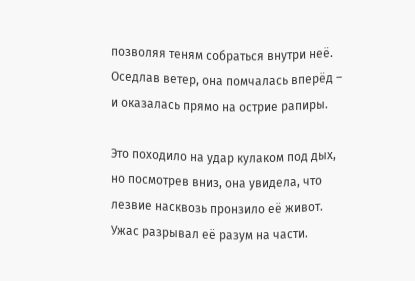позволяя теням собраться внутри неё. Оседлав ветер, она помчалась вперёд – и оказалась прямо на острие рапиры.

Это походило на удар кулаком под дых, но посмотрев вниз, она увидела, что лезвие насквозь пронзило её живот. Ужас разрывал её разум на части.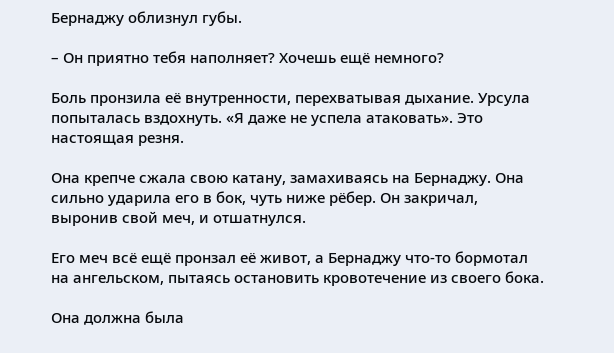Бернаджу облизнул губы.

– Он приятно тебя наполняет? Хочешь ещё немного?

Боль пронзила её внутренности, перехватывая дыхание. Урсула попыталась вздохнуть. «Я даже не успела атаковать». Это настоящая резня.

Она крепче сжала свою катану, замахиваясь на Бернаджу. Она сильно ударила его в бок, чуть ниже рёбер. Он закричал, выронив свой меч, и отшатнулся.

Его меч всё ещё пронзал её живот, а Бернаджу что-то бормотал на ангельском, пытаясь остановить кровотечение из своего бока.

Она должна была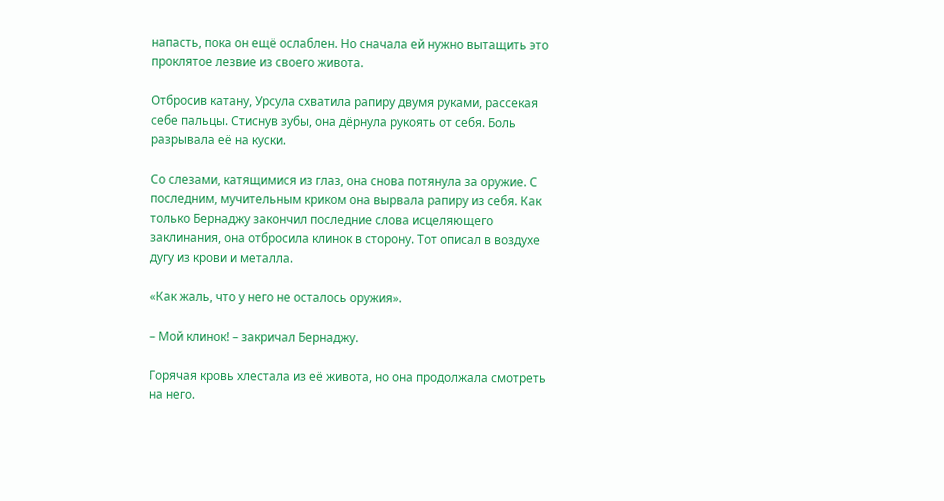напасть, пока он ещё ослаблен. Но сначала ей нужно вытащить это проклятое лезвие из своего живота.

Отбросив катану, Урсула схватила рапиру двумя руками, рассекая себе пальцы. Стиснув зубы, она дёрнула рукоять от себя. Боль разрывала её на куски.

Со слезами, катящимися из глаз, она снова потянула за оружие. С последним, мучительным криком она вырвала рапиру из себя. Как только Бернаджу закончил последние слова исцеляющего заклинания, она отбросила клинок в сторону. Тот описал в воздухе дугу из крови и металла.

«Как жаль, что у него не осталось оружия».

– Мой клинок! – закричал Бернаджу.

Горячая кровь хлестала из её живота, но она продолжала смотреть на него.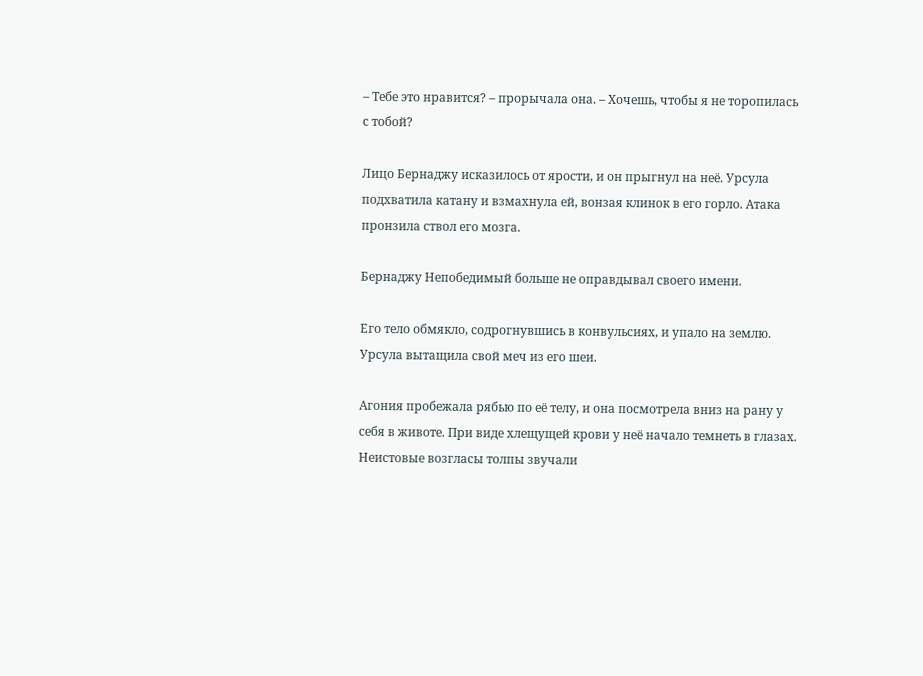– Тебе это нравится? – прорычала она. – Хочешь, чтобы я не торопилась с тобой?

Лицо Бернаджу исказилось от ярости, и он прыгнул на неё. Урсула подхватила катану и взмахнула ей, вонзая клинок в его горло. Атака пронзила ствол его мозга.

Бернаджу Непобедимый больше не оправдывал своего имени.

Его тело обмякло, содрогнувшись в конвульсиях, и упало на землю. Урсула вытащила свой меч из его шеи.

Агония пробежала рябью по её телу, и она посмотрела вниз на рану у себя в животе. При виде хлещущей крови у неё начало темнеть в глазах. Неистовые возгласы толпы звучали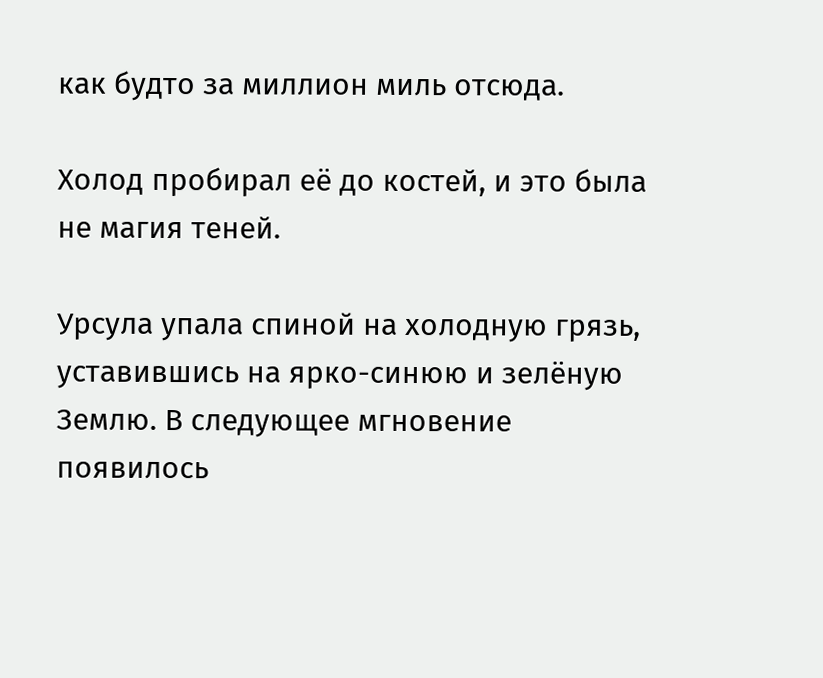как будто за миллион миль отсюда.

Холод пробирал её до костей, и это была не магия теней.

Урсула упала спиной на холодную грязь, уставившись на ярко-синюю и зелёную Землю. В следующее мгновение появилось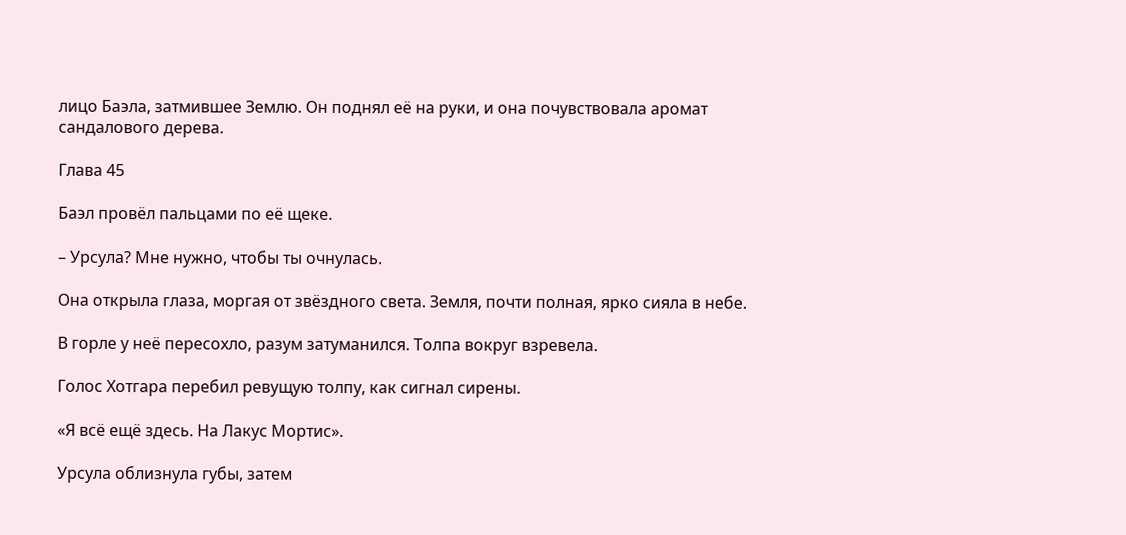лицо Баэла, затмившее Землю. Он поднял её на руки, и она почувствовала аромат сандалового дерева.

Глава 45

Баэл провёл пальцами по её щеке.

– Урсула? Мне нужно, чтобы ты очнулась.

Она открыла глаза, моргая от звёздного света. Земля, почти полная, ярко сияла в небе.

В горле у неё пересохло, разум затуманился. Толпа вокруг взревела.

Голос Хотгара перебил ревущую толпу, как сигнал сирены.

«Я всё ещё здесь. На Лакус Мортис».

Урсула облизнула губы, затем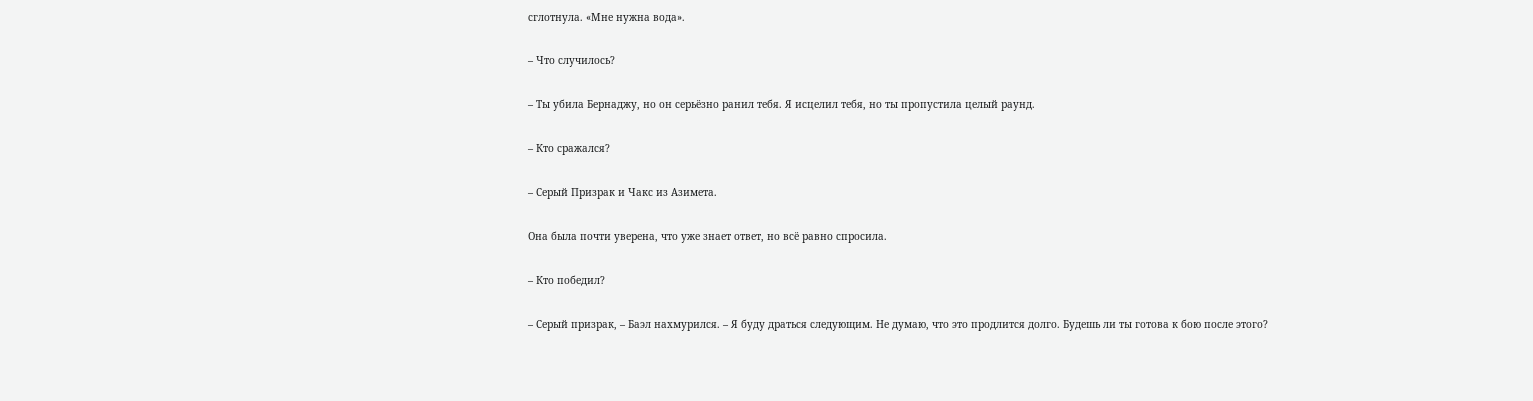сглотнула. «Мне нужна вода».

– Что случилось?

– Ты убила Бернаджу, но он серьёзно ранил тебя. Я исцелил тебя, но ты пропустила целый раунд.

– Кто сражался?

– Серый Призрак и Чакс из Азимета.

Она была почти уверена, что уже знает ответ, но всё равно спросила.

– Кто победил?

– Серый призрак, – Баэл нахмурился. – Я буду драться следующим. Не думаю, что это продлится долго. Будешь ли ты готова к бою после этого?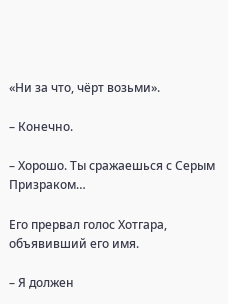«Ни за что, чёрт возьми».

– Конечно.

– Хорошо. Ты сражаешься с Серым Призраком…

Его прервал голос Хотгара, объявивший его имя.

– Я должен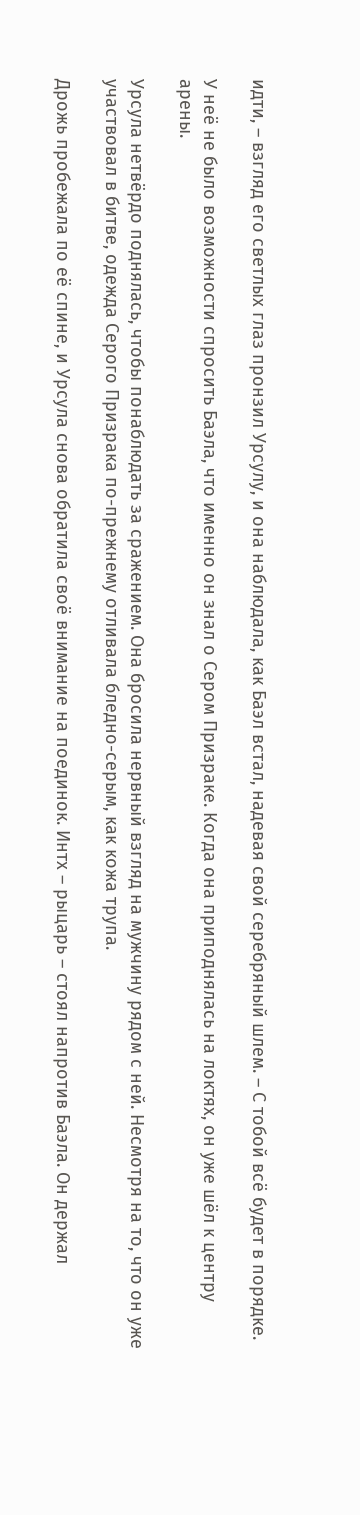идти, – взгляд его светлых глаз пронзил Урсулу, и она наблюдала, как Баэл встал, надевая свой серебряный шлем. – С тобой всё будет в порядке.

У неё не было возможности спросить Баэла, что именно он знал о Сером Призраке. Когда она приподнялась на локтях, он уже шёл к центру арены.

Урсула нетвёрдо поднялась, чтобы понаблюдать за сражением. Она бросила нервный взгляд на мужчину рядом с ней. Несмотря на то, что он уже участвовал в битве, одежда Серого Призрака по-прежнему отливала бледно-серым, как кожа трупа.

Дрожь пробежала по её спине, и Урсула снова обратила своё внимание на поединок. Интх – рыцарь – стоял напротив Баэла. Он держал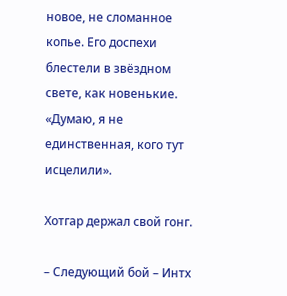новое, не сломанное копье. Его доспехи блестели в звёздном свете, как новенькие. «Думаю, я не единственная, кого тут исцелили».

Хотгар держал свой гонг.

– Следующий бой – Интх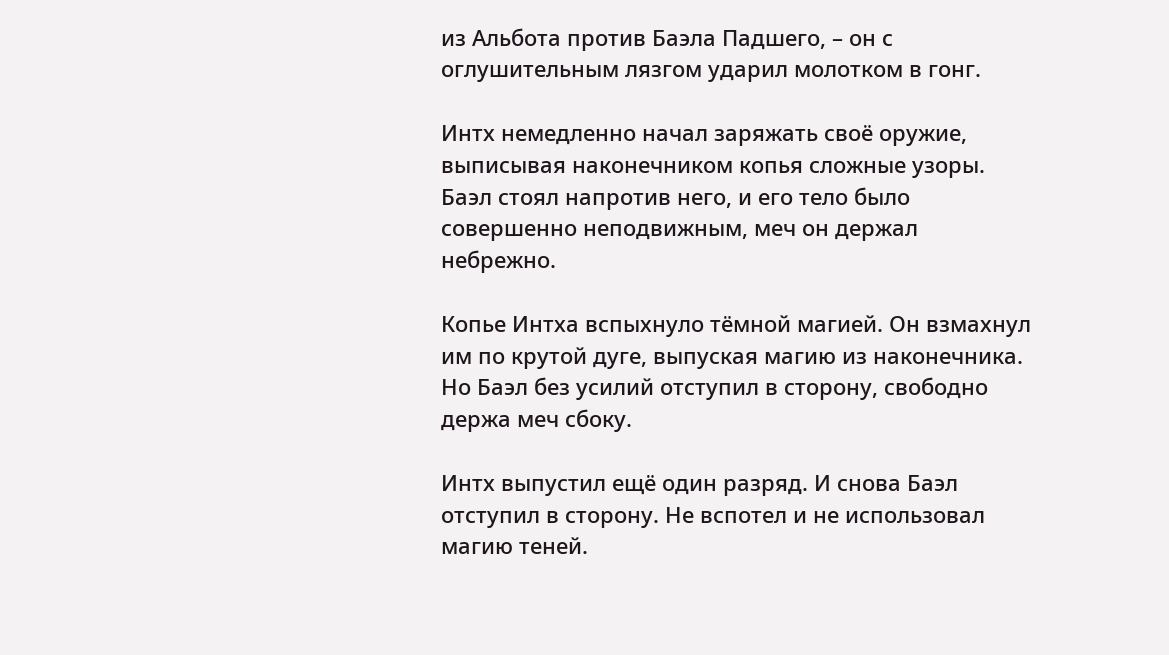из Альбота против Баэла Падшего, – он с оглушительным лязгом ударил молотком в гонг.

Интх немедленно начал заряжать своё оружие, выписывая наконечником копья сложные узоры. Баэл стоял напротив него, и его тело было совершенно неподвижным, меч он держал небрежно.

Копье Интха вспыхнуло тёмной магией. Он взмахнул им по крутой дуге, выпуская магию из наконечника. Но Баэл без усилий отступил в сторону, свободно держа меч сбоку.

Интх выпустил ещё один разряд. И снова Баэл отступил в сторону. Не вспотел и не использовал магию теней.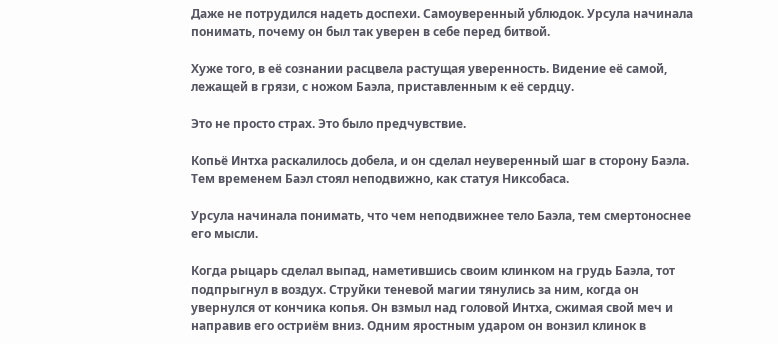Даже не потрудился надеть доспехи. Самоуверенный ублюдок. Урсула начинала понимать, почему он был так уверен в себе перед битвой.

Хуже того, в её сознании расцвела растущая уверенность. Видение её самой, лежащей в грязи, с ножом Баэла, приставленным к её сердцу.

Это не просто страх. Это было предчувствие.

Копьё Интха раскалилось добела, и он сделал неуверенный шаг в сторону Баэла. Тем временем Баэл стоял неподвижно, как статуя Никсобаса.

Урсула начинала понимать, что чем неподвижнее тело Баэла, тем смертоноснее его мысли.

Когда рыцарь сделал выпад, наметившись своим клинком на грудь Баэла, тот подпрыгнул в воздух. Струйки теневой магии тянулись за ним, когда он увернулся от кончика копья. Он взмыл над головой Интха, сжимая свой меч и направив его остриём вниз. Одним яростным ударом он вонзил клинок в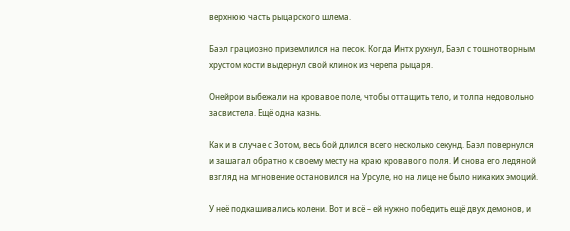верхнюю часть рыцарского шлема.

Баэл грациозно приземлился на песок. Когда Интх рухнул, Баэл с тошнотворным хрустом кости выдернул свой клинок из черепа рыцаря.

Онейрои выбежали на кровавое поле, чтобы оттащить тело, и толпа недовольно засвистела. Ещё одна казнь.

Как и в случае с Зотом, весь бой длился всего несколько секунд. Баэл повернулся и зашагал обратно к своему месту на краю кровавого поля. И снова его ледяной взгляд на мгновение остановился на Урсуле, но на лице не было никаких эмоций.

У неё подкашивались колени. Вот и всё – ей нужно победить ещё двух демонов, и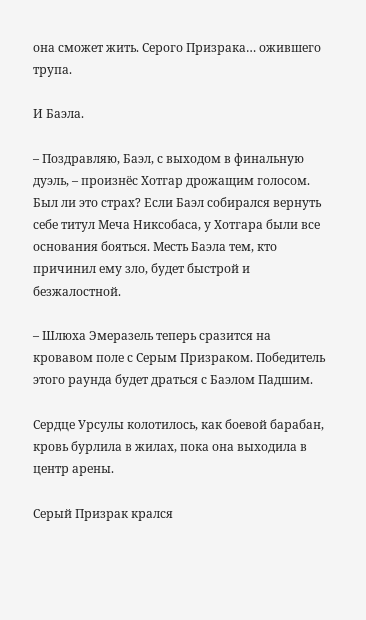она сможет жить. Серого Призрака… ожившего трупа.

И Баэла.

– Поздравляю, Баэл, с выходом в финальную дуэль, – произнёс Хотгар дрожащим голосом. Был ли это страх? Если Баэл собирался вернуть себе титул Меча Никсобаса, у Хотгара были все основания бояться. Месть Баэла тем, кто причинил ему зло, будет быстрой и безжалостной.

– Шлюха Эмеразель теперь сразится на кровавом поле с Серым Призраком. Победитель этого раунда будет драться с Баэлом Падшим.

Сердце Урсулы колотилось, как боевой барабан, кровь бурлила в жилах, пока она выходила в центр арены.

Серый Призрак крался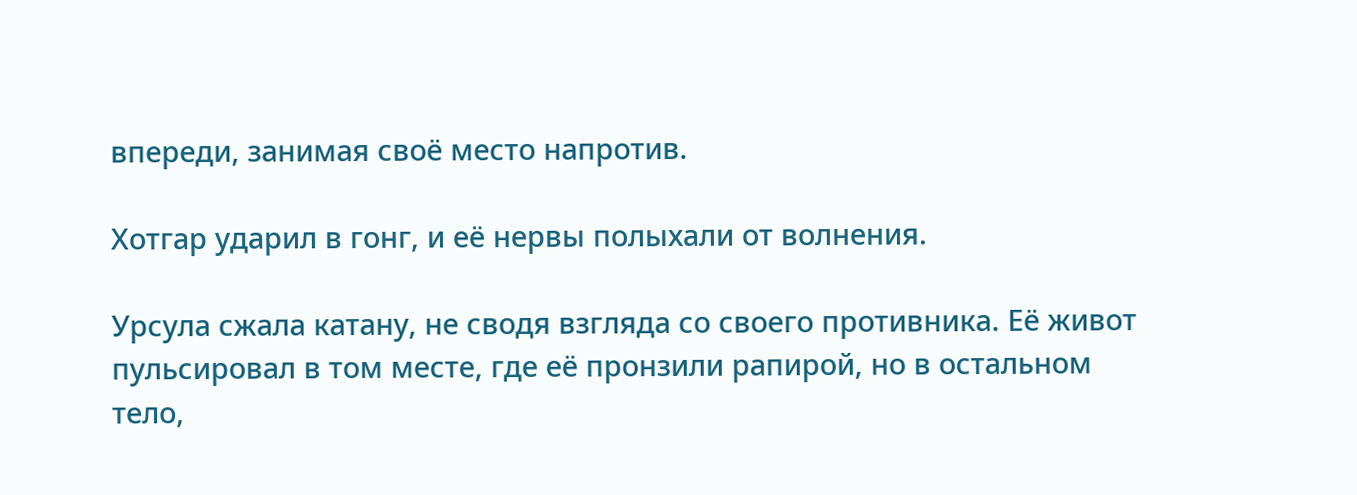впереди, занимая своё место напротив.

Хотгар ударил в гонг, и её нервы полыхали от волнения.

Урсула сжала катану, не сводя взгляда со своего противника. Её живот пульсировал в том месте, где её пронзили рапирой, но в остальном тело,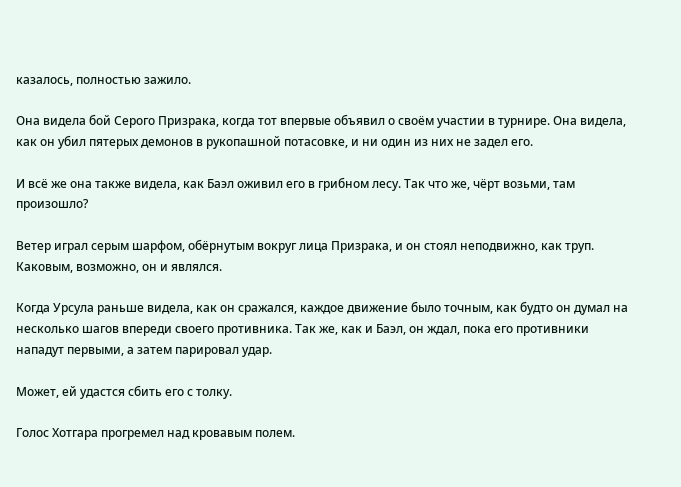казалось, полностью зажило.

Она видела бой Серого Призрака, когда тот впервые объявил о своём участии в турнире. Она видела, как он убил пятерых демонов в рукопашной потасовке, и ни один из них не задел его.

И всё же она также видела, как Баэл оживил его в грибном лесу. Так что же, чёрт возьми, там произошло?

Ветер играл серым шарфом, обёрнутым вокруг лица Призрака, и он стоял неподвижно, как труп. Каковым, возможно, он и являлся.

Когда Урсула раньше видела, как он сражался, каждое движение было точным, как будто он думал на несколько шагов впереди своего противника. Так же, как и Баэл, он ждал, пока его противники нападут первыми, а затем парировал удар.

Может, ей удастся сбить его с толку.

Голос Хотгара прогремел над кровавым полем.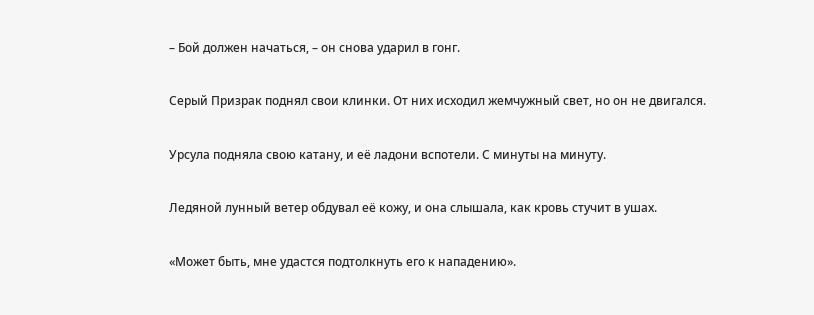– Бой должен начаться, – он снова ударил в гонг.

Серый Призрак поднял свои клинки. От них исходил жемчужный свет, но он не двигался.

Урсула подняла свою катану, и её ладони вспотели. С минуты на минуту.

Ледяной лунный ветер обдувал её кожу, и она слышала, как кровь стучит в ушах.

«Может быть, мне удастся подтолкнуть его к нападению».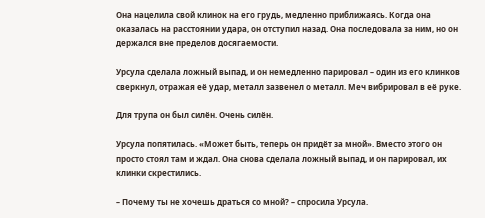Она нацелила свой клинок на его грудь, медленно приближаясь. Когда она оказалась на расстоянии удара, он отступил назад. Она последовала за ним, но он держался вне пределов досягаемости.

Урсула сделала ложный выпад, и он немедленно парировал – один из его клинков сверкнул, отражая её удар, металл зазвенел о металл. Меч вибрировал в её руке.

Для трупа он был силён. Очень силён.

Урсула попятилась. «Может быть, теперь он придёт за мной». Вместо этого он просто стоял там и ждал. Она снова сделала ложный выпад, и он парировал, их клинки скрестились.

– Почему ты не хочешь драться со мной? – спросила Урсула.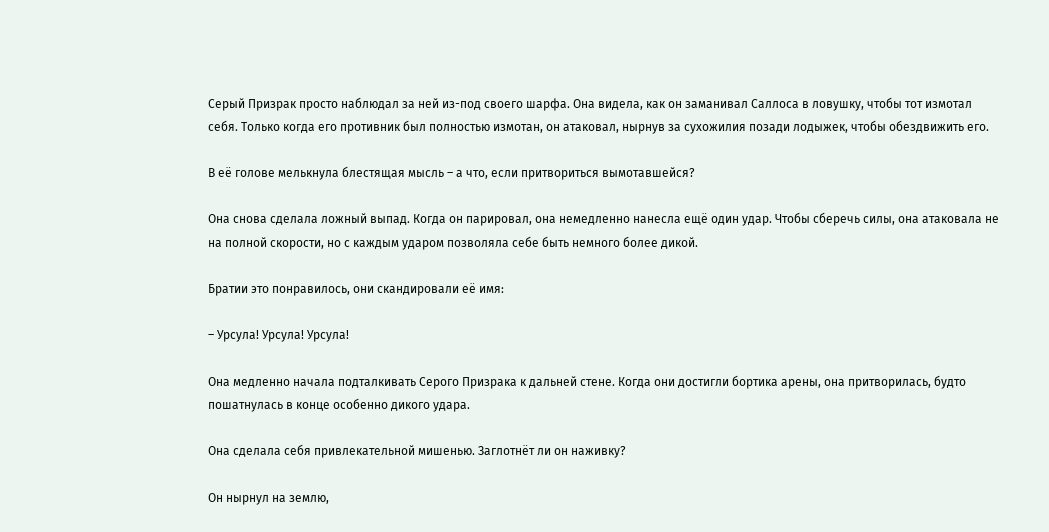Серый Призрак просто наблюдал за ней из-под своего шарфа. Она видела, как он заманивал Саллоса в ловушку, чтобы тот измотал себя. Только когда его противник был полностью измотан, он атаковал, нырнув за сухожилия позади лодыжек, чтобы обездвижить его.

В её голове мелькнула блестящая мысль – а что, если притвориться вымотавшейся?

Она снова сделала ложный выпад. Когда он парировал, она немедленно нанесла ещё один удар. Чтобы сберечь силы, она атаковала не на полной скорости, но с каждым ударом позволяла себе быть немного более дикой.

Братии это понравилось, они скандировали её имя:

– Урсула! Урсула! Урсула!

Она медленно начала подталкивать Серого Призрака к дальней стене. Когда они достигли бортика арены, она притворилась, будто пошатнулась в конце особенно дикого удара.

Она сделала себя привлекательной мишенью. Заглотнёт ли он наживку?

Он нырнул на землю,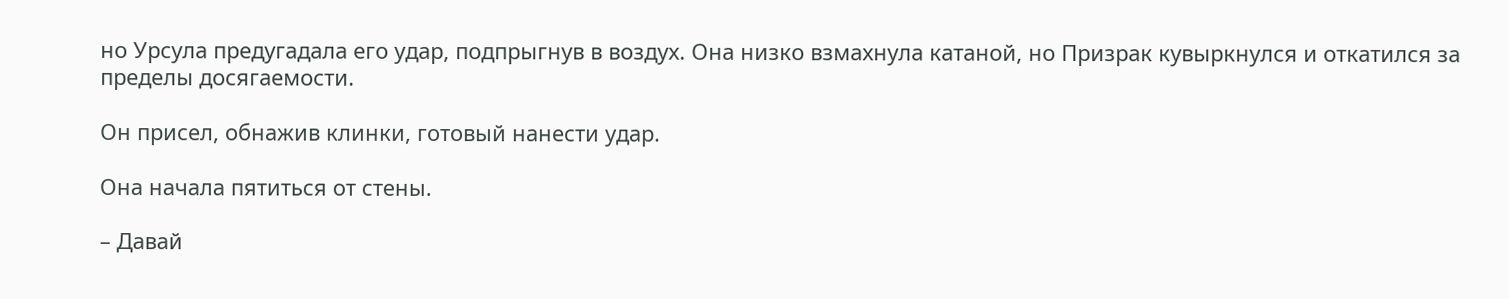но Урсула предугадала его удар, подпрыгнув в воздух. Она низко взмахнула катаной, но Призрак кувыркнулся и откатился за пределы досягаемости.

Он присел, обнажив клинки, готовый нанести удар.

Она начала пятиться от стены.

– Давай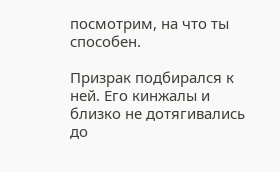посмотрим, на что ты способен.

Призрак подбирался к ней. Его кинжалы и близко не дотягивались до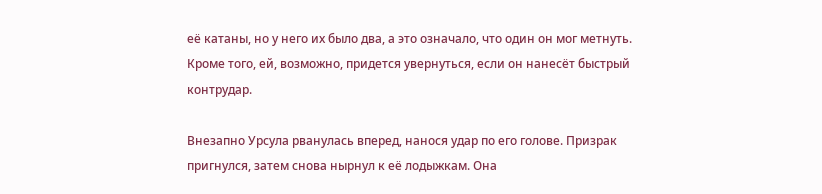её катаны, но у него их было два, а это означало, что один он мог метнуть. Кроме того, ей, возможно, придется увернуться, если он нанесёт быстрый контрудар.

Внезапно Урсула рванулась вперед, нанося удар по его голове. Призрак пригнулся, затем снова нырнул к её лодыжкам. Она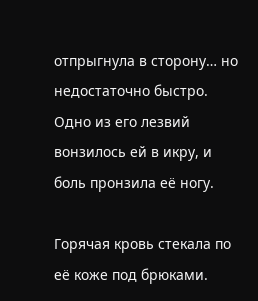отпрыгнула в сторону… но недостаточно быстро. Одно из его лезвий вонзилось ей в икру, и боль пронзила её ногу.

Горячая кровь стекала по её коже под брюками.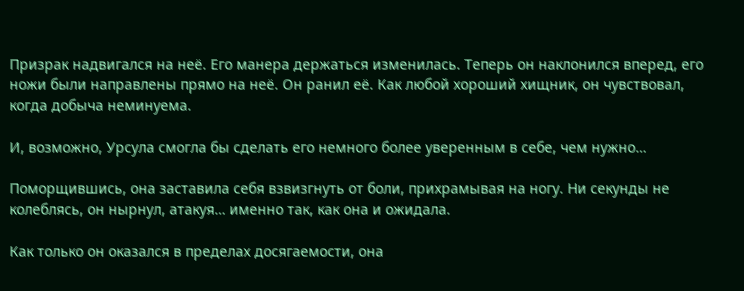Призрак надвигался на неё. Его манера держаться изменилась. Теперь он наклонился вперед, его ножи были направлены прямо на неё. Он ранил её. Как любой хороший хищник, он чувствовал, когда добыча неминуема.

И, возможно, Урсула смогла бы сделать его немного более уверенным в себе, чем нужно…

Поморщившись, она заставила себя взвизгнуть от боли, прихрамывая на ногу. Ни секунды не колеблясь, он нырнул, атакуя… именно так, как она и ожидала.

Как только он оказался в пределах досягаемости, она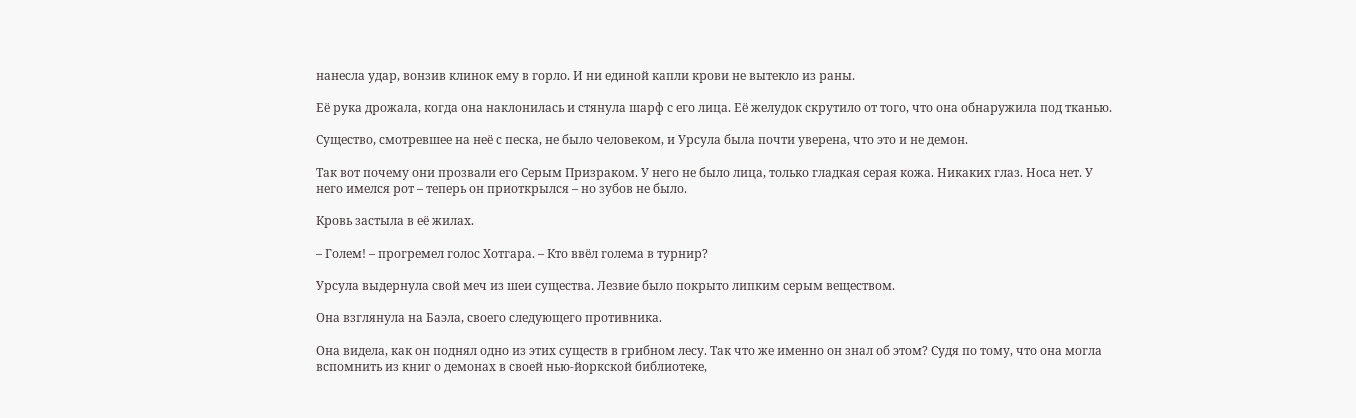нанесла удар, вонзив клинок ему в горло. И ни единой капли крови не вытекло из раны.

Её рука дрожала, когда она наклонилась и стянула шарф с его лица. Её желудок скрутило от того, что она обнаружила под тканью.

Существо, смотревшее на неё с песка, не было человеком, и Урсула была почти уверена, что это и не демон.

Так вот почему они прозвали его Серым Призраком. У него не было лица, только гладкая серая кожа. Никаких глаз. Носа нет. У него имелся рот – теперь он приоткрылся – но зубов не было.

Кровь застыла в её жилах.

– Голем! – прогремел голос Хотгара. – Кто ввёл голема в турнир?

Урсула выдернула свой меч из шеи существа. Лезвие было покрыто липким серым веществом.

Она взглянула на Баэла, своего следующего противника.

Она видела, как он поднял одно из этих существ в грибном лесу. Так что же именно он знал об этом? Судя по тому, что она могла вспомнить из книг о демонах в своей нью-йоркской библиотеке,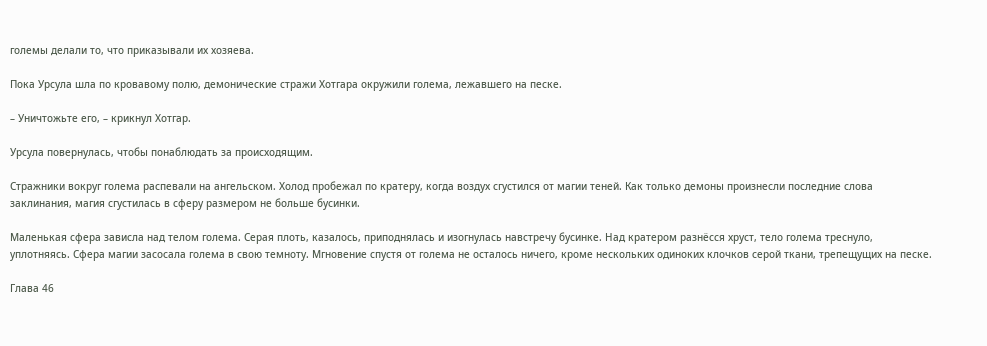големы делали то, что приказывали их хозяева.

Пока Урсула шла по кровавому полю, демонические стражи Хотгара окружили голема, лежавшего на песке.

– Уничтожьте его, – крикнул Хотгар.

Урсула повернулась, чтобы понаблюдать за происходящим.

Стражники вокруг голема распевали на ангельском. Холод пробежал по кратеру, когда воздух сгустился от магии теней. Как только демоны произнесли последние слова заклинания, магия сгустилась в сферу размером не больше бусинки.

Маленькая сфера зависла над телом голема. Серая плоть, казалось, приподнялась и изогнулась навстречу бусинке. Над кратером разнёсся хруст, тело голема треснуло, уплотняясь. Сфера магии засосала голема в свою темноту. Мгновение спустя от голема не осталось ничего, кроме нескольких одиноких клочков серой ткани, трепещущих на песке.

Глава 46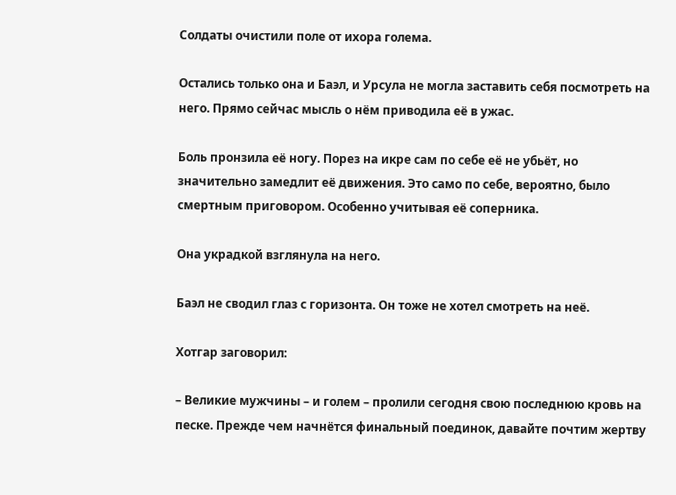Солдаты очистили поле от ихора голема.

Остались только она и Баэл, и Урсула не могла заставить себя посмотреть на него. Прямо сейчас мысль о нём приводила её в ужас.

Боль пронзила её ногу. Порез на икре сам по себе её не убьёт, но значительно замедлит её движения. Это само по себе, вероятно, было смертным приговором. Особенно учитывая её соперника.

Она украдкой взглянула на него.

Баэл не сводил глаз с горизонта. Он тоже не хотел смотреть на неё.

Хотгар заговорил:

– Великие мужчины – и голем – пролили сегодня свою последнюю кровь на песке. Прежде чем начнётся финальный поединок, давайте почтим жертву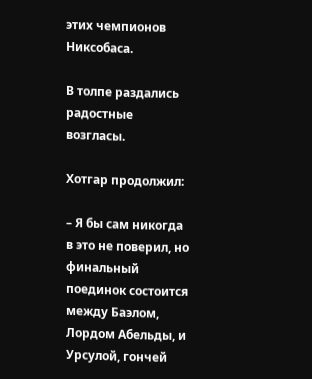этих чемпионов Никсобаса.

В толпе раздались радостные возгласы.

Хотгар продолжил:

– Я бы сам никогда в это не поверил, но финальный поединок состоится между Баэлом, Лордом Абельды, и Урсулой, гончей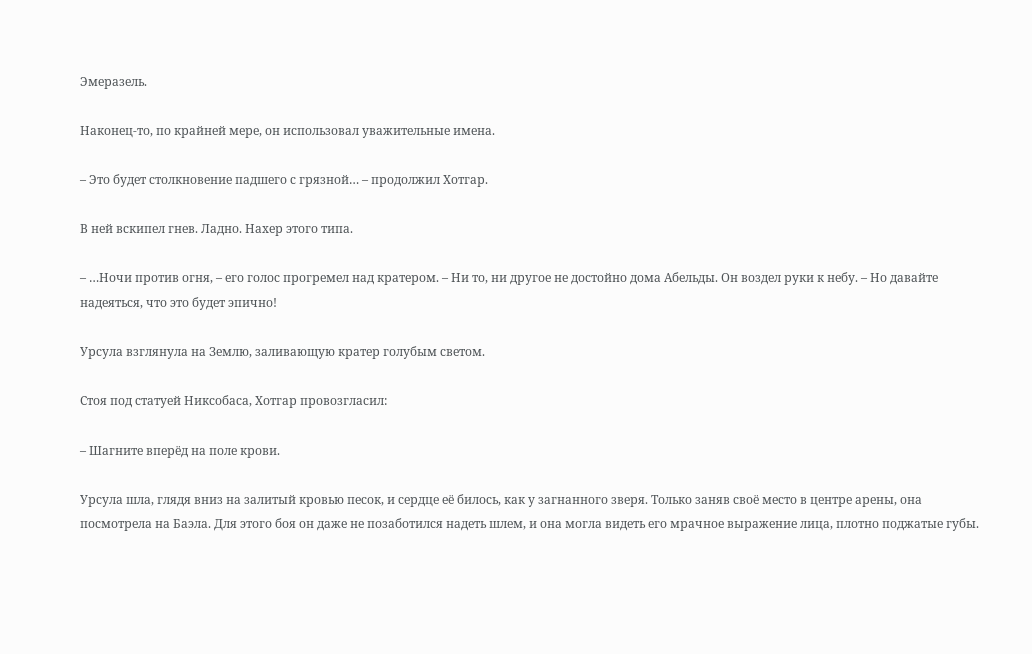Эмеразель.

Наконец-то, по крайней мере, он использовал уважительные имена.

– Это будет столкновение падшего с грязной… – продолжил Хотгар.

В ней вскипел гнев. Ладно. Нахер этого типа.

– …Ночи против огня, – его голос прогремел над кратером. – Ни то, ни другое не достойно дома Абельды. Он воздел руки к небу. – Но давайте надеяться, что это будет эпично!

Урсула взглянула на Землю, заливающую кратер голубым светом.

Стоя под статуей Никсобаса, Хотгар провозгласил:

– Шагните вперёд на поле крови.

Урсула шла, глядя вниз на залитый кровью песок, и сердце её билось, как у загнанного зверя. Только заняв своё место в центре арены, она посмотрела на Баэла. Для этого боя он даже не позаботился надеть шлем, и она могла видеть его мрачное выражение лица, плотно поджатые губы.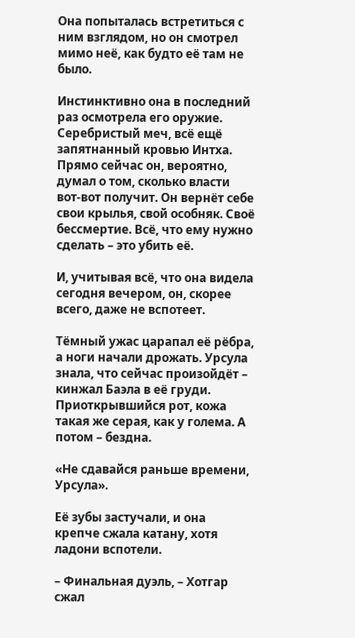Она попыталась встретиться с ним взглядом, но он смотрел мимо неё, как будто её там не было.

Инстинктивно она в последний раз осмотрела его оружие. Серебристый меч, всё ещё запятнанный кровью Интха. Прямо сейчас он, вероятно, думал о том, сколько власти вот-вот получит. Он вернёт себе свои крылья, свой особняк. Своё бессмертие. Всё, что ему нужно сделать – это убить её.

И, учитывая всё, что она видела сегодня вечером, он, скорее всего, даже не вспотеет.

Тёмный ужас царапал её рёбра, а ноги начали дрожать. Урсула знала, что сейчас произойдёт – кинжал Баэла в её груди. Приоткрывшийся рот, кожа такая же серая, как у голема. А потом – бездна.

«Не сдавайся раньше времени, Урсула».

Её зубы застучали, и она крепче сжала катану, хотя ладони вспотели.

– Финальная дуэль, – Хотгар сжал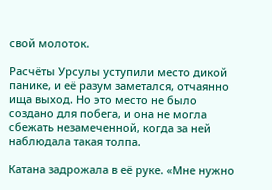свой молоток.

Расчёты Урсулы уступили место дикой панике, и её разум заметался, отчаянно ища выход. Но это место не было создано для побега, и она не могла сбежать незамеченной, когда за ней наблюдала такая толпа.

Катана задрожала в её руке. «Мне нужно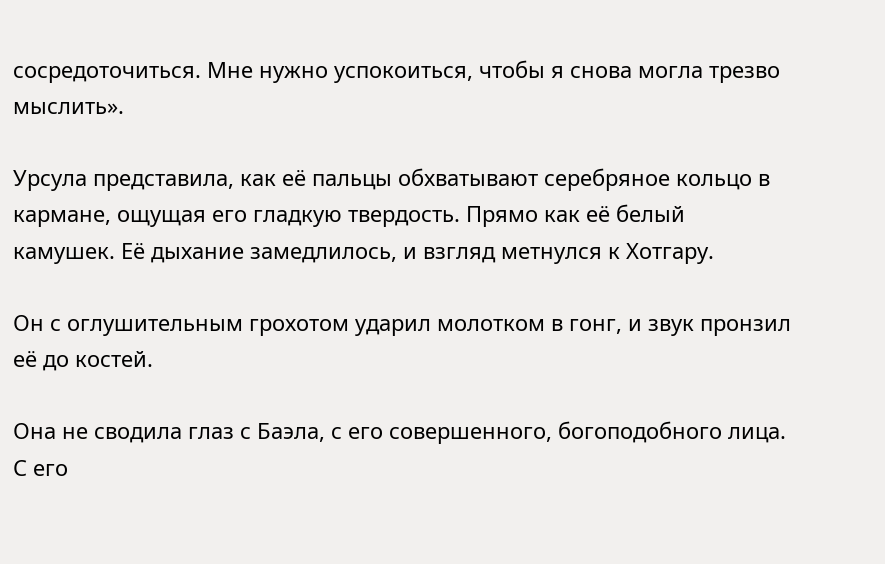сосредоточиться. Мне нужно успокоиться, чтобы я снова могла трезво мыслить».

Урсула представила, как её пальцы обхватывают серебряное кольцо в кармане, ощущая его гладкую твердость. Прямо как её белый камушек. Её дыхание замедлилось, и взгляд метнулся к Хотгару.

Он с оглушительным грохотом ударил молотком в гонг, и звук пронзил её до костей.

Она не сводила глаз с Баэла, с его совершенного, богоподобного лица. С его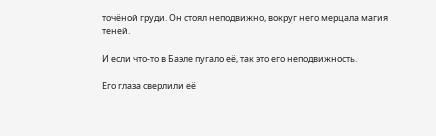точёной груди. Он стоял неподвижно, вокруг него мерцала магия теней.

И если что-то в Баэле пугало её, так это его неподвижность.

Его глаза сверлили её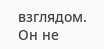взглядом. Он не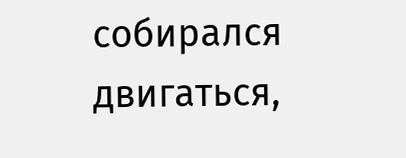собирался двигаться,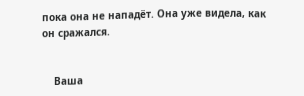пока она не нападёт. Она уже видела, как он сражался.


    Ваша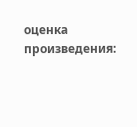оценка произведения: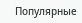Популярные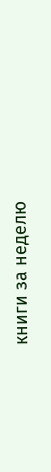книги за неделю